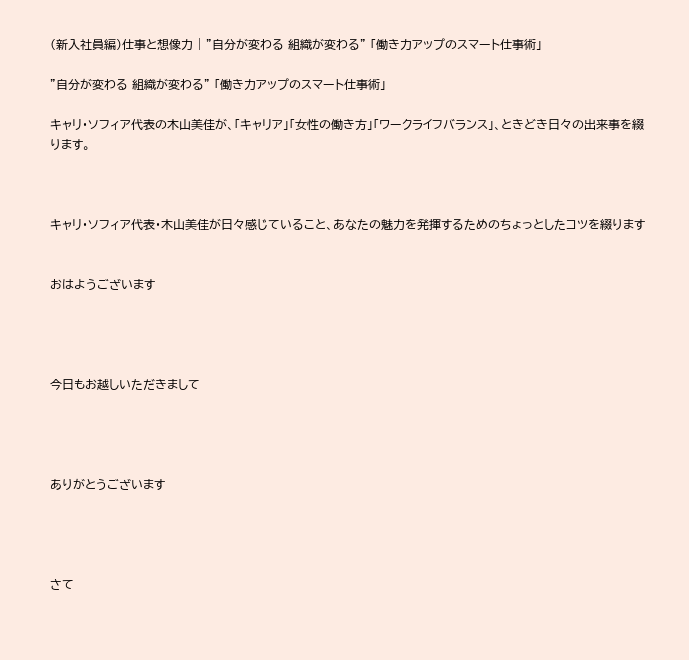(新入社員編)仕事と想像力 | ”自分が変わる 組織が変わる” 「働き力アップのスマート仕事術」

”自分が変わる 組織が変わる” 「働き力アップのスマート仕事術」

キャリ・ソフィア代表の木山美佳が、「キャリア」「女性の働き方」「ワークライフバランス」、ときどき日々の出来事を綴ります。



キャリ・ソフィア代表・木山美佳が日々感じていること、あなたの魅力を発揮するためのちょっとしたコツを綴ります


おはようございます




今日もお越しいただきまして




ありがとうございます




さて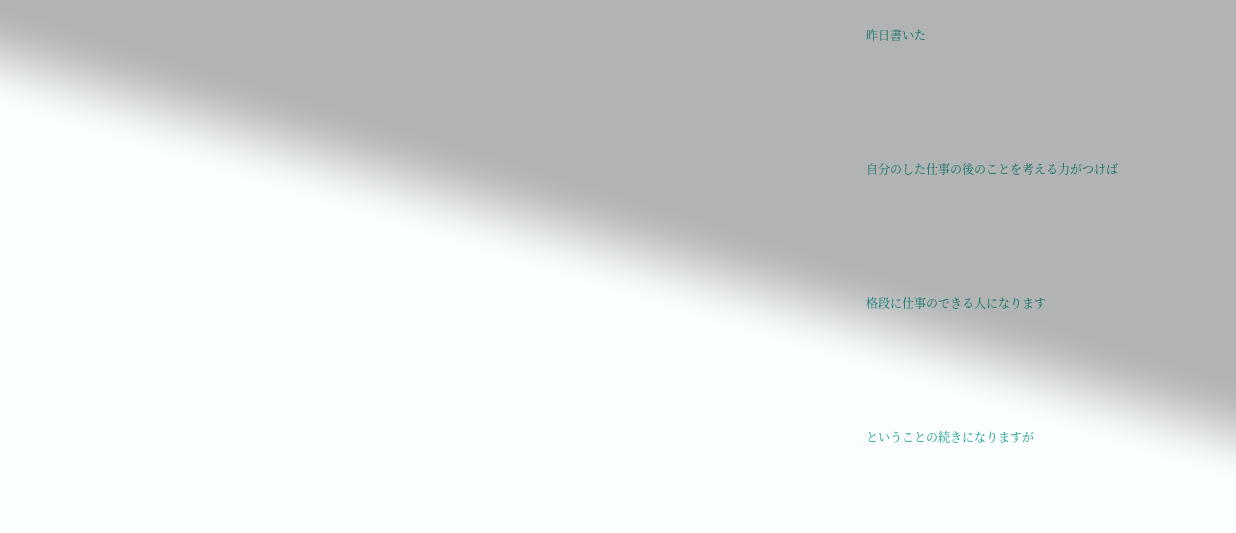昨日書いた




自分のした仕事の後のことを考える力がつけば




格段に仕事のできる人になります




ということの続きになりますが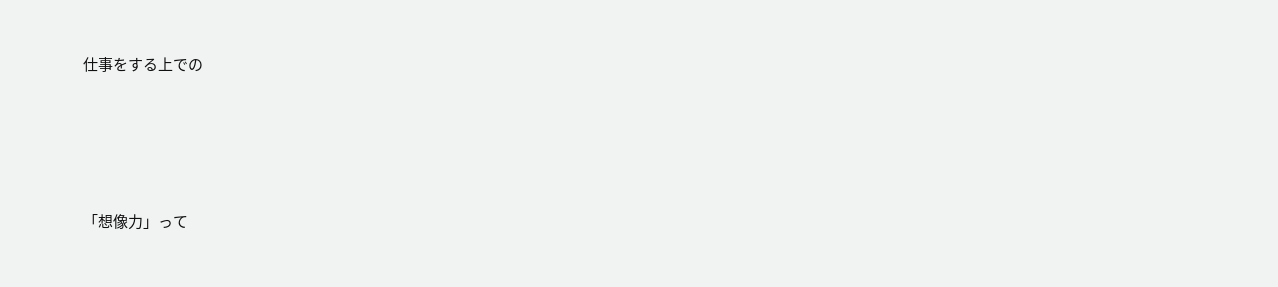仕事をする上での




「想像力」って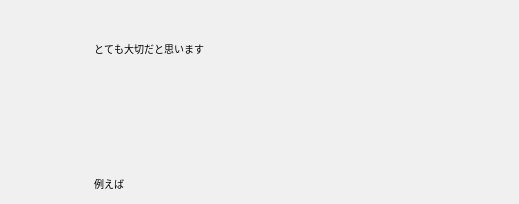とても大切だと思います








例えば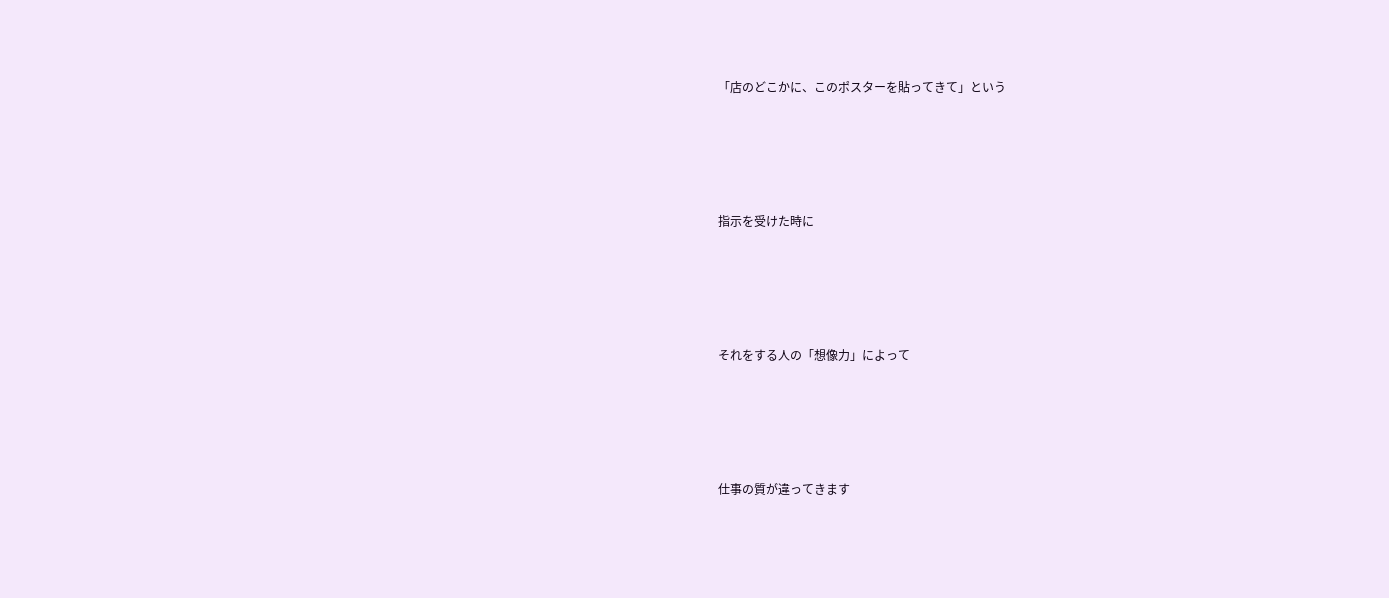「店のどこかに、このポスターを貼ってきて」という




指示を受けた時に




それをする人の「想像力」によって




仕事の質が違ってきます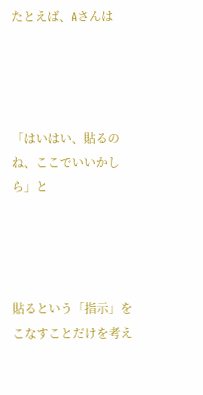たとえば、Aさんは




「はいはい、貼るのね、ここでいいかしら」と




貼るという「指示」をこなすことだけを考え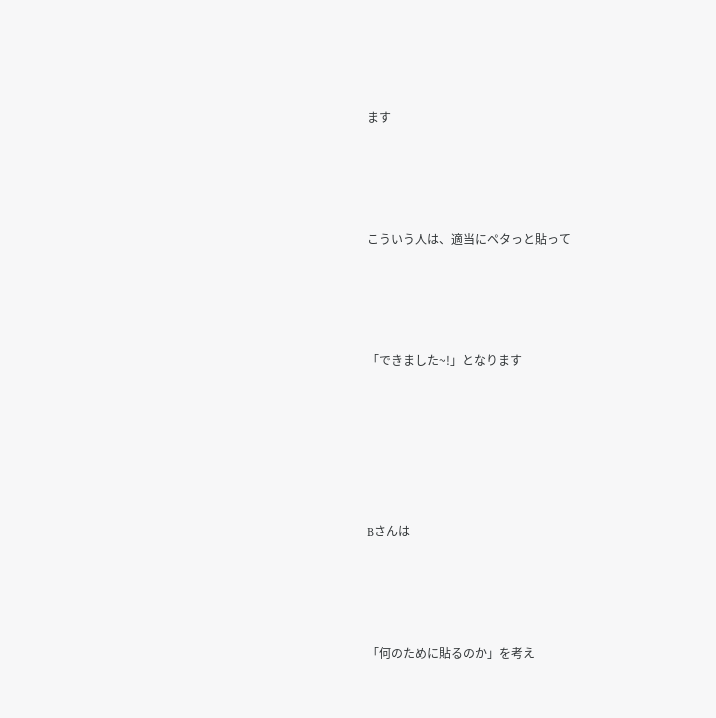ます




こういう人は、適当にペタっと貼って




「できました~!」となります






Bさんは




「何のために貼るのか」を考え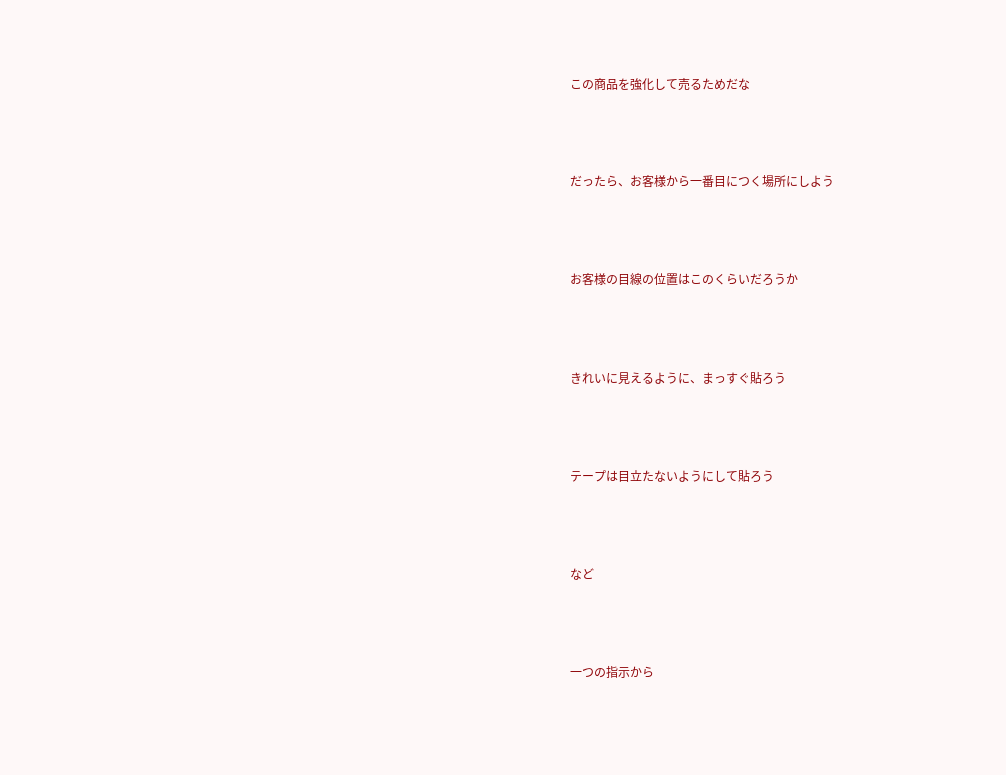この商品を強化して売るためだな




だったら、お客様から一番目につく場所にしよう




お客様の目線の位置はこのくらいだろうか




きれいに見えるように、まっすぐ貼ろう




テープは目立たないようにして貼ろう




など




一つの指示から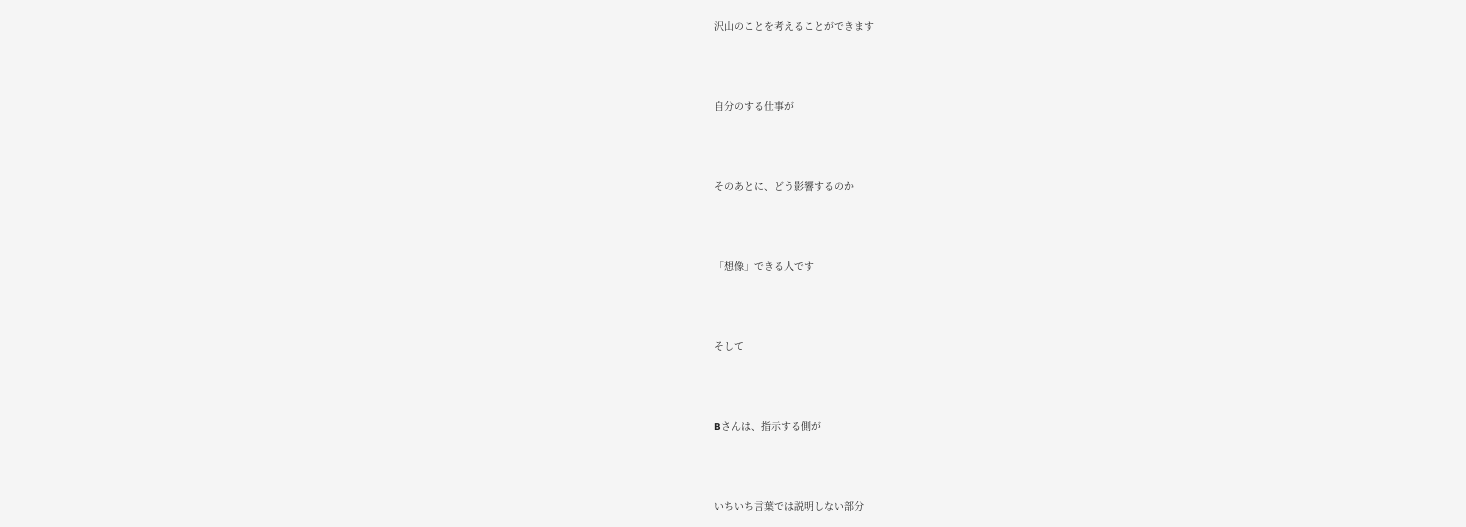沢山のことを考えることができます




自分のする仕事が




そのあとに、どう影響するのか




「想像」できる人です




そして




Bさんは、指示する側が




いちいち言葉では説明しない部分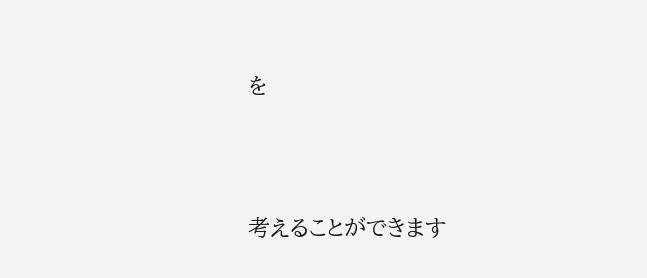を




考えることができます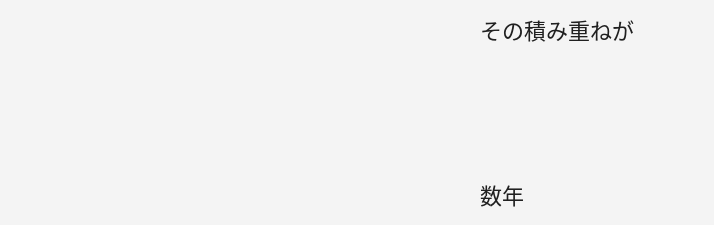その積み重ねが




数年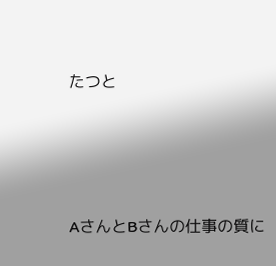たつと




AさんとBさんの仕事の質に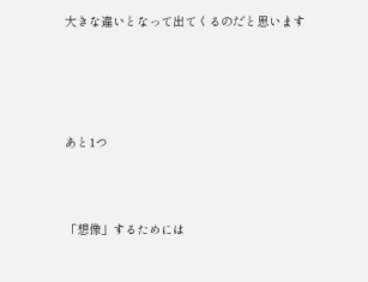大きな違いとなって出てくるのだと思います






あと1つ




「想像」するためには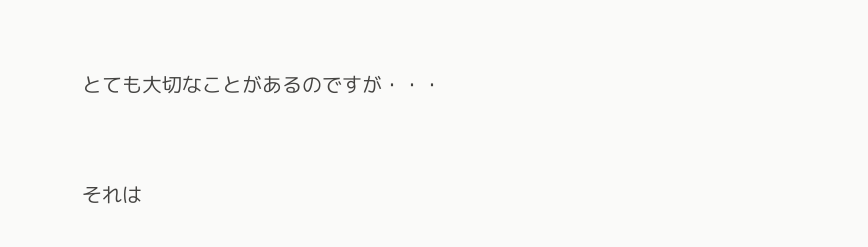とても大切なことがあるのですが・・・




それは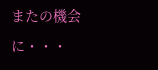またの機会に・・・